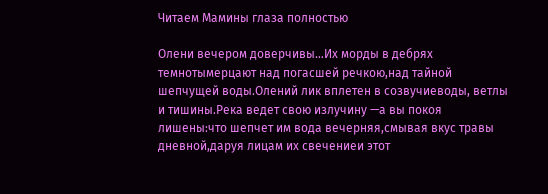Читаем Мамины глаза полностью

Олени вечером доверчивы…Их морды в дебрях темнотымерцают над погасшей речкою,над тайной шепчущей воды.Олений лик вплетен в созвучиеводы, ветлы и тишины.Река ведет свою излучину —а вы покоя лишены:что шепчет им вода вечерняя,смывая вкус травы дневной,даруя лицам их свечениеи этот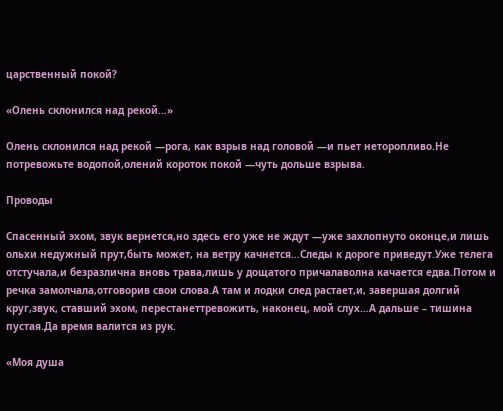царственный покой?

«Олень склонился над рекой…»

Олень склонился над рекой —рога, как взрыв над головой —и пьет неторопливо.Не потревожьте водопой,олений короток покой —чуть дольше взрыва.

Проводы

Спасенный эхом, звук вернется,но здесь его уже не ждут —уже захлопнуто оконце,и лишь ольхи недужный прут,быть может, на ветру качнется…Следы к дороге приведут.Уже телега отстучала,и безразлична вновь трава,лишь у дощатого причалаволна качается едва.Потом и речка замолчала,отговорив свои слова.А там и лодки след растает,и, завершая долгий круг,звук, ставший эхом, перестанеттревожить, наконец, мой слух…А дальше – тишина пустая.Да время валится из рук.

«Моя душа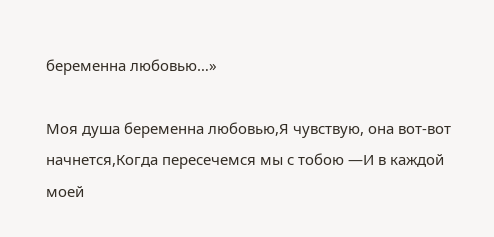беременна любовью…»

Моя душа беременна любовью,Я чувствую, она вот-вот начнется,Когда пересечемся мы с тобою —И в каждой моей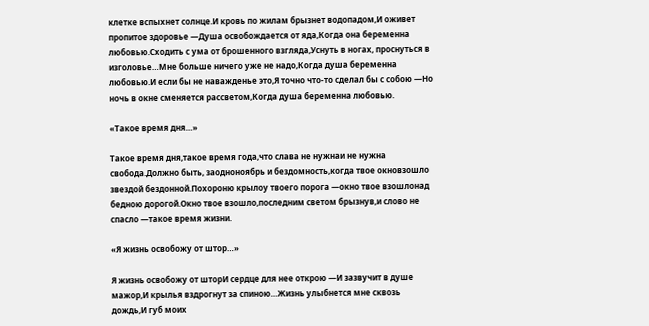клетке вспыхнет солнце.И кровь по жилам брызнет водопадом,И оживет пропитое здоровье —Душа освобождается от яда,Когда она беременна любовью.Сходить с ума от брошенного взгляда,Уснуть в ногах, проснуться в изголовье…Мне больше ничего уже не надо,Когда душа беременна любовью.И если бы не наважденье это,Я точно что-то сделал бы с собою —Но ночь в окне сменяется рассветом,Когда душа беременна любовью.

«Такое время дня…»

Такое время дня,такое время года,что слава не нужнаи не нужна свобода.Должно быть, заодноноябрь и бездомность,когда твое окновзошло звездой бездонной.Похороню крылоу твоего порога —окно твое взошлонад бедною дорогой.Окно твое взошло,последним светом брызнув,и слово не спасло —такое время жизни.

«Я жизнь освобожу от штор…»

Я жизнь освобожу от шторИ сердце для нее открою —И зазвучит в душе мажор,И крылья вздрогнут за спиною…Жизнь улыбнется мне сквозь дождь,И губ моих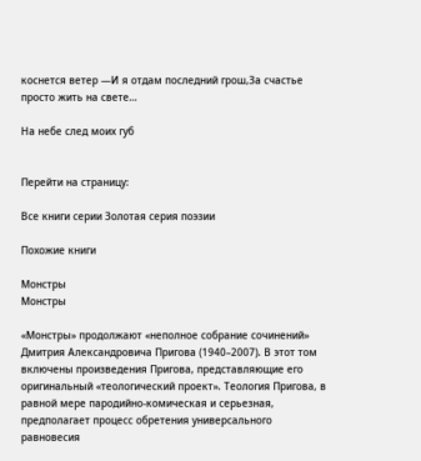коснется ветер —И я отдам последний грош,За счастье просто жить на свете…

На небе след моих губ


Перейти на страницу:

Все книги серии Золотая серия поэзии

Похожие книги

Монстры
Монстры

«Монстры» продолжают «неполное собрание сочинений» Дмитрия Александровича Пригова (1940–2007). В этот том включены произведения Пригова, представляющие его оригинальный «теологический проект». Теология Пригова, в равной мере пародийно-комическая и серьезная, предполагает процесс обретения универсального равновесия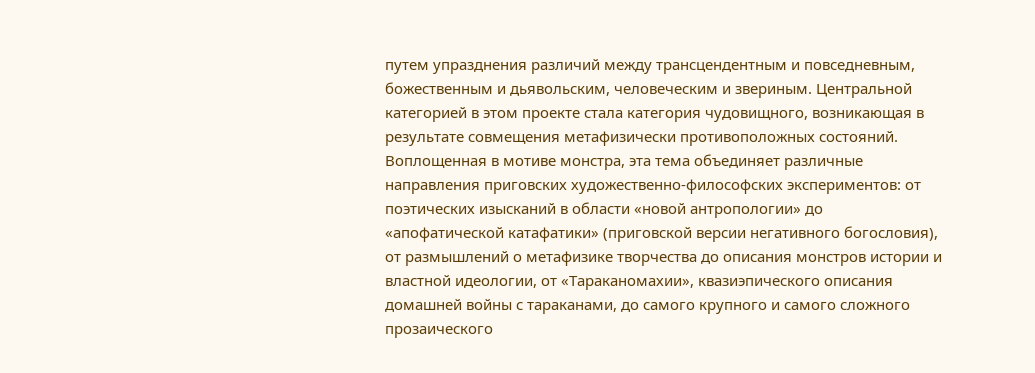путем упразднения различий между трансцендентным и повседневным, божественным и дьявольским, человеческим и звериным. Центральной категорией в этом проекте стала категория чудовищного, возникающая в результате совмещения метафизически противоположных состояний. Воплощенная в мотиве монстра, эта тема объединяет различные направления приговских художественно-философских экспериментов: от поэтических изысканий в области «новой антропологии» до «апофатической катафатики» (приговской версии негативного богословия), от размышлений о метафизике творчества до описания монстров истории и властной идеологии, от «Тараканомахии», квазиэпического описания домашней войны с тараканами, до самого крупного и самого сложного прозаического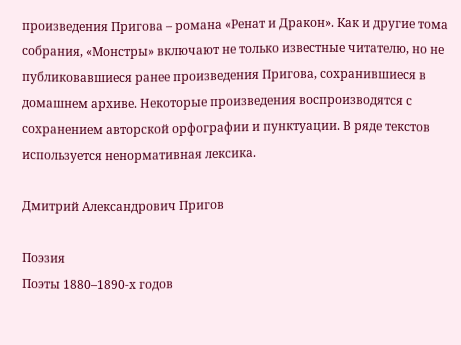произведения Пригова – романа «Ренат и Дракон». Как и другие тома собрания, «Монстры» включают не только известные читателю, но не публиковавшиеся ранее произведения Пригова, сохранившиеся в домашнем архиве. Некоторые произведения воспроизводятся с сохранением авторской орфографии и пунктуации. В ряде текстов используется ненормативная лексика.

Дмитрий Александрович Пригов

Поэзия
Поэты 1880–1890-х годов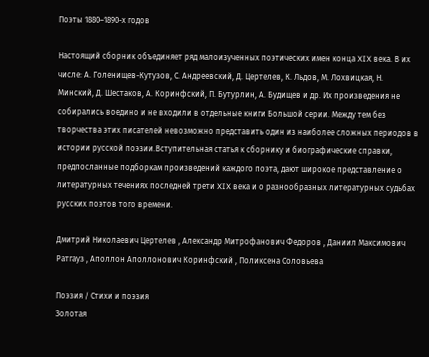Поэты 1880–1890-х годов

Настоящий сборник объединяет ряд малоизученных поэтических имен конца XIX века. В их числе: А. Голенищев-Кутузов, С. Андреевский, Д. Цертелев, К. Льдов, М. Лохвицкая, Н. Минский, Д. Шестаков, А. Коринфский, П. Бутурлин, А. Будищев и др. Их произведения не собирались воедино и не входили в отдельные книги Большой серии. Между тем без творчества этих писателей невозможно представить один из наиболее сложных периодов в истории русской поэзии.Вступительная статья к сборнику и биографические справки, предпосланные подборкам произведений каждого поэта, дают широкое представление о литературных течениях последней трети XIX века и о разнообразных литературных судьбах русских поэтов того времени.

Дмитрий Николаевич Цертелев , Александр Митрофанович Федоров , Даниил Максимович Ратгауз , Аполлон Аполлонович Коринфский , Поликсена Соловьева

Поэзия / Стихи и поэзия
Золотая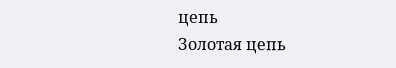цепь
Золотая цепь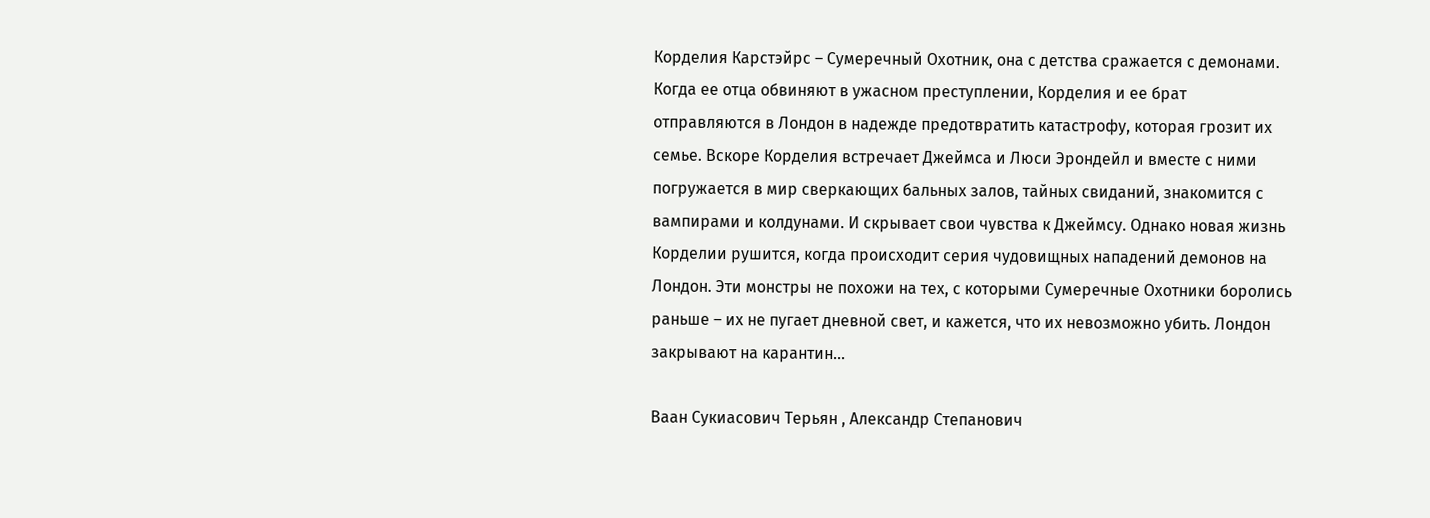Корделия Карстэйрс – Сумеречный Охотник, она с детства сражается с демонами. Когда ее отца обвиняют в ужасном преступлении, Корделия и ее брат отправляются в Лондон в надежде предотвратить катастрофу, которая грозит их семье. Вскоре Корделия встречает Джеймса и Люси Эрондейл и вместе с ними погружается в мир сверкающих бальных залов, тайных свиданий, знакомится с вампирами и колдунами. И скрывает свои чувства к Джеймсу. Однако новая жизнь Корделии рушится, когда происходит серия чудовищных нападений демонов на Лондон. Эти монстры не похожи на тех, с которыми Сумеречные Охотники боролись раньше – их не пугает дневной свет, и кажется, что их невозможно убить. Лондон закрывают на карантин…

Ваан Сукиасович Терьян , Александр Степанович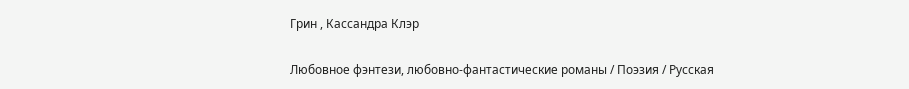Грин , Кассандра Клэр

Любовное фэнтези, любовно-фантастические романы / Поэзия / Русская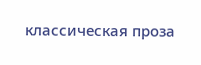классическая проза